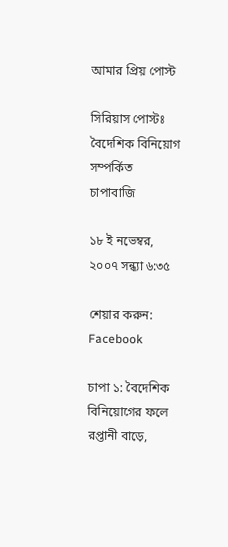আমার প্রিয় পোস্ট

সিরিয়াস পোস্টঃ বৈদেশিক বিনিয়োগ সম্পর্কিত চাপাবাজি

১৮ ই নভেম্বর, ২০০৭ সন্ধ্যা ৬:৩৫

শেয়ার করুন:                   Facebook

চাপা ১: বৈদেশিক বিনিয়োগের ফলে রপ্তানী বাড়ে,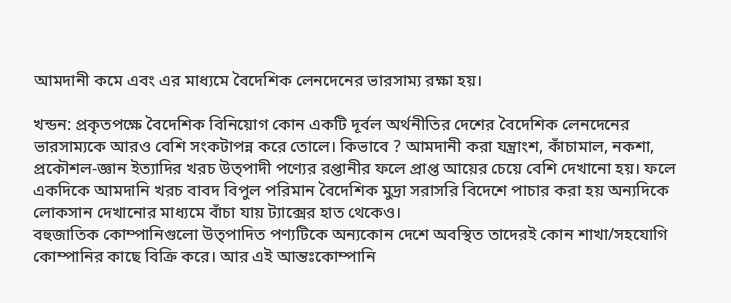আমদানী কমে এবং এর মাধ্যমে বৈদেশিক লেনদেনের ভারসাম্য রক্ষা হয়।

খন্ডন: প্রকৃতপক্ষে বৈদেশিক বিনিয়োগ কোন একটি দূর্বল অর্থনীতির দেশের বৈদেশিক লেনদেনের ভারসাম্যকে আরও বেশি সংকটাপন্ন করে তোলে। কিভাবে ? আমদানী করা যন্ত্রাংশ, কাঁচামাল, নকশা, প্রকৌশল-জ্ঞান ইত্যাদির খরচ উত্পাদী পণ্যের রপ্তানীর ফলে প্রাপ্ত আয়ের চেয়ে বেশি দেখানো হয়। ফলে একদিকে আমদানি খরচ বাবদ বিপুল পরিমান বৈদেশিক মুদ্রা সরাসরি বিদেশে পাচার করা হয় অন্যদিকে লোকসান দেখানোর মাধ্যমে বাঁচা যায় ট্যাক্সের হাত থেকেও।
বহুজাতিক কোম্পানিগুলো উত্পাদিত পণ্যটিকে অন্যকোন দেশে অবস্থিত তাদেরই কোন শাখা/সহযোগি কোম্পানির কাছে বিক্রি করে। আর এই আন্তঃকোম্পানি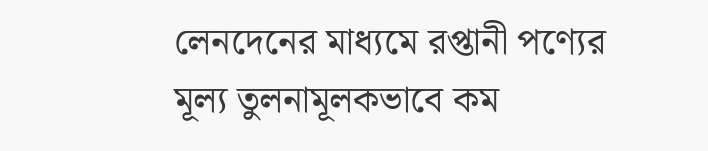লেনদেনের মাধ্যমে রপ্তানী পণ্যের মূল্য তুলনামূলকভাবে কম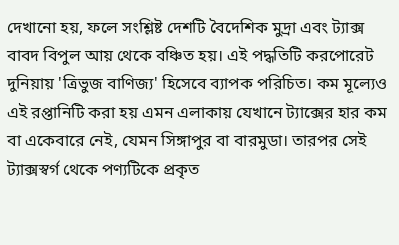দেখানো হয়, ফলে সংশ্লিষ্ট দেশটি বৈদেশিক মুদ্রা এবং ট্যাক্স বাবদ বিপুল আয় থেকে বঞ্চিত হয়। এই পদ্ধতিটি করপোরেট দুনিয়ায় 'ত্রিভুজ বাণিজ্য' হিসেবে ব্যাপক পরিচিত। কম মূল্যেও এই রপ্তানিটি করা হয় এমন এলাকায় যেখানে ট্যাক্সের হার কম বা একেবারে নেই, যেমন সিঙ্গাপুর বা বারমুডা। তারপর সেই ট্যাক্সস্বর্গ থেকে পণ্যটিকে প্রকৃত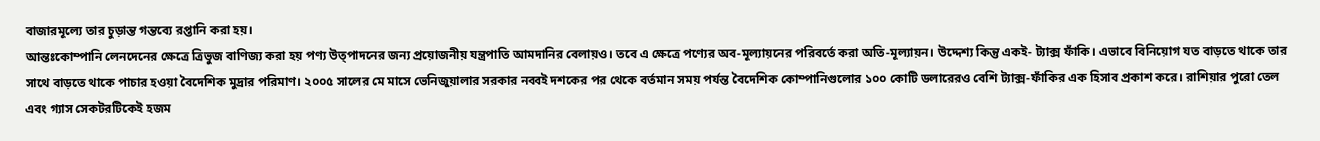বাজারমূল্যে তার চুড়ান্ত গন্তব্যে রপ্তানি করা হয়।
আন্তঃকোম্পানি লেনদেনের ক্ষেত্রে ত্রিভুজ বাণিজ্য করা হয় পণ্য উত্পাদনের জন্য প্রয়োজনীয় যন্ত্রপাতি আমদানির বেলায়ও। তবে এ ক্ষেত্রে পণ্যের অব-মূল্যায়নের পরিবর্তে করা অতি-মূল্যায়ন। উদ্দেশ্য কিন্তু একই- ট্যাক্স ফাঁকি। এভাবে বিনিয়োগ যত বাড়তে থাকে তার সাথে বাড়তে থাকে পাচার হওয়া বৈদেশিক মুদ্রার পরিমাণ। ২০০৫ সালের মে মাসে ভেনিজুয়ালার সরকার নব্বই দশকের পর থেকে বর্তমান সময় পর্যন্ত বৈদেশিক কোম্পানিগুলোর ১০০ কোটি ডলারেরও বেশি ট্যাক্স-ফাঁকির এক হিসাব প্রকাশ করে। রাশিয়ার পুরো তেল এবং গ্যাস সেকটরটিকেই হজম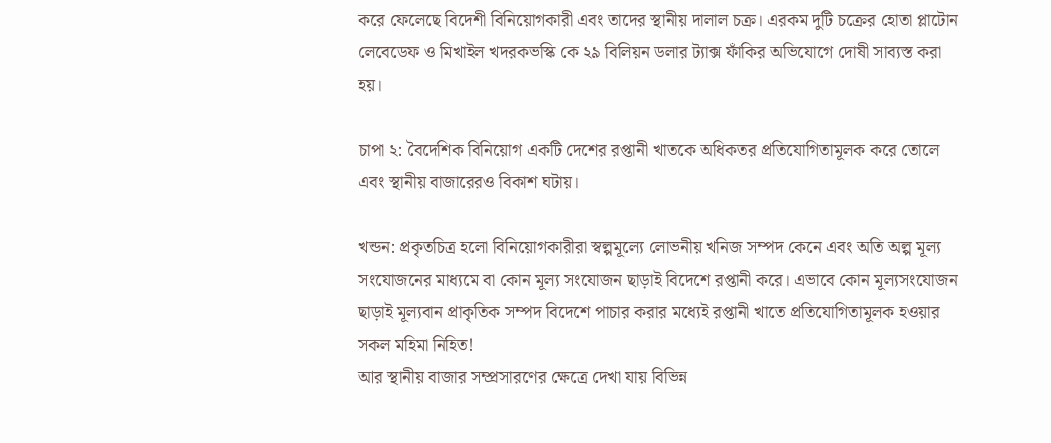করে ফেলেছে বিদেশী বিনিয়োগকারী এবং তাদের স্থানীয় দালাল চক্র। এরকম দুটি চক্রের হোতা প্লাটোন লেবেডেফ ও মিখাইল খদরকভস্কি কে ২৯ বিলিয়ন ডলার ট্যাক্স ফাঁকির অভিযোগে দোষী সাব্যস্ত করা হয়।

চাপা ২: বৈদেশিক বিনিয়োগ একটি দেশের রপ্তানী খাতকে অধিকতর প্রতিযোগিতামূলক করে তোলে এবং স্থানীয় বাজারেরও বিকাশ ঘটায়।

খন্ডন: প্রকৃতচিত্র হলো বিনিয়োগকারীরা স্বল্পমূল্যে লোভনীয় খনিজ সম্পদ কেনে এবং অতি অল্প মূল্য সংযোজনের মাধ্যমে বা কোন মূল্য সংযোজন ছাড়াই বিদেশে রপ্তানী করে। এভাবে কোন মূল্যসংযোজন ছাড়াই মূল্যবান প্রাকৃতিক সম্পদ বিদেশে পাচার করার মধ্যেই রপ্তানী খাতে প্রতিযোগিতামূলক হওয়ার সকল মহিমা নিহিত!
আর স্থানীয় বাজার সম্প্রসারণের ক্ষেত্রে দেখা যায় বিভিন্ন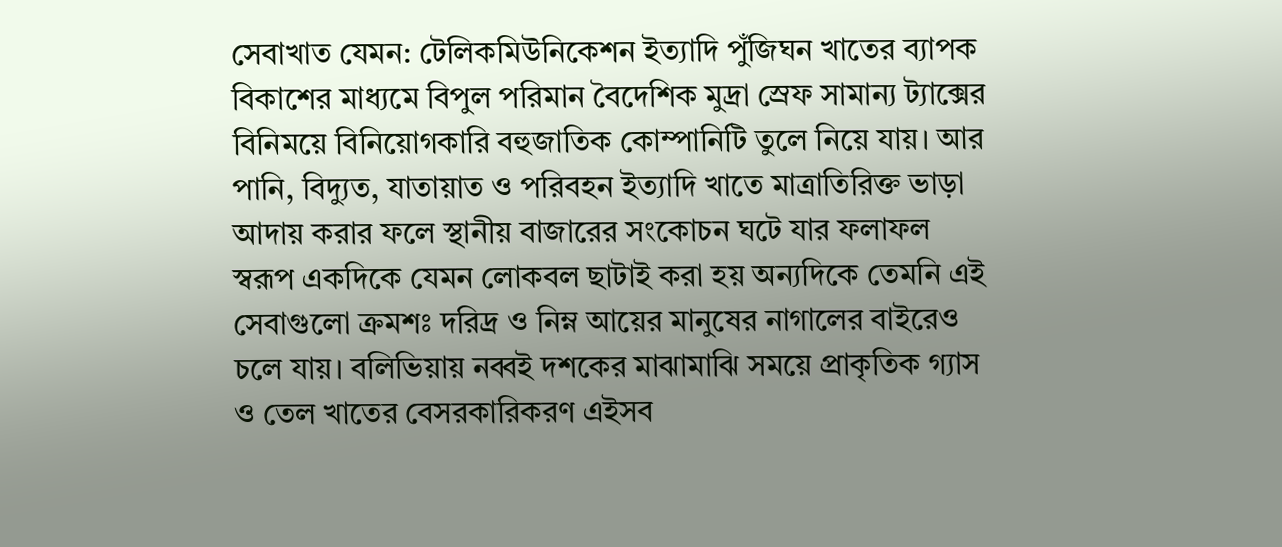সেবাখাত যেমন: টেলিকমিউনিকেশন ইত্যাদি পুঁজিঘন খাতের ব্যাপক বিকাশের মাধ্যমে বিপুল পরিমান বৈদেশিক মুদ্রা স্রেফ সামান্য ট্যাক্সের বিনিময়ে বিনিয়োগকারি বহুজাতিক কোম্পানিটি তুলে নিয়ে যায়। আর পানি, বিদ্যুত, যাতায়াত ও পরিবহন ইত্যাদি খাতে মাত্রাতিরিক্ত ভাড়া আদায় করার ফলে স্থানীয় বাজারের সংকোচন ঘটে যার ফলাফল স্বরূপ একদিকে যেমন লোকবল ছাটাই করা হয় অন্যদিকে তেমনি এই সেবাগুলো ক্রমশঃ দরিদ্র ও নিম্ন আয়ের মানুষের নাগালের বাইরেও চলে যায়। বলিভিয়ায় নব্বই দশকের মাঝামাঝি সময়ে প্রাকৃতিক গ্যাস ও তেল খাতের বেসরকারিকরণ এইসব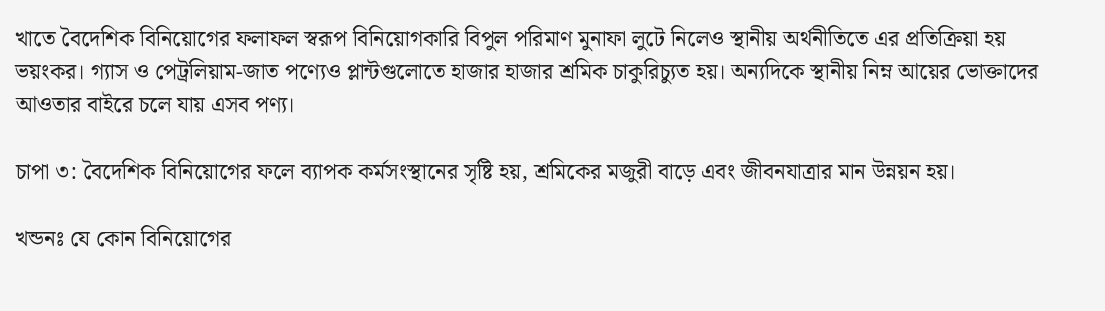খাতে বৈদেশিক বিনিয়োগের ফলাফল স্বরূপ বিনিয়োগকারি বিপুল পরিমাণ মুনাফা লুটে নিলেও স্থানীয় অর্থনীতিতে এর প্রতিক্রিয়া হয় ভয়ংকর। গ্যাস ও পেট্রলিয়াম-জাত পণ্যেও প্লান্টগুলোতে হাজার হাজার শ্রমিক চাকুরিচ্যুত হয়। অন্যদিকে স্থানীয় নিম্ন আয়ের ভোক্তাদের আওতার বাইরে চলে যায় এসব পণ্য।

চাপা ৩: বৈদেশিক বিনিয়োগের ফলে ব্যাপক কর্মসংস্থানের সৃষ্টি হয়, শ্রমিকের মজুরী বাড়ে এবং জীবনযাত্রার মান উন্নয়ন হয়।

খন্ডনঃ যে কোন বিনিয়োগের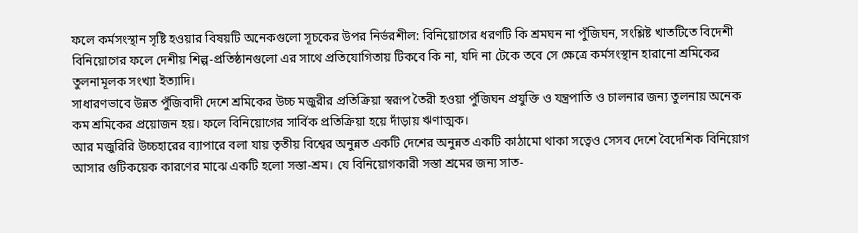ফলে কর্মসংস্থান সৃষ্টি হওয়ার বিষয়টি অনেকগুলো সূচকের উপর নির্ভরশীল: বিনিয়োগের ধরণটি কি শ্রমঘন না পুঁজিঘন, সংশ্লিষ্ট খাতটিতে বিদেশী বিনিয়োগের ফলে দেশীয় শিল্প-প্রতিষ্ঠানগুলো এর সাথে প্রতিযোগিতায় টিকবে কি না, যদি না টেকে তবে সে ক্ষেত্রে কর্মসংস্থান হারানো শ্রমিকের তুলনামূলক সংখ্যা ইত্যাদি।
সাধারণভাবে উন্নত পুঁজিবাদী দেশে শ্রমিকের উচ্চ মজুরীর প্রতিক্রিয়া স্বরূপ তৈরী হওয়া পুঁজিঘন প্রযুক্তি ও যন্ত্রপাতি ও চালনার জন্য তুলনায় অনেক কম শ্রমিকের প্রয়োজন হয়। ফলে বিনিয়োগের সার্বিক প্রতিক্রিয়া হয়ে দাঁড়ায় ঋণাত্মক।
আর মজুরিরি উচ্চহারের ব্যাপারে বলা যায় তৃতীয় বিশ্বের অনুন্নত একটি দেশের অনুন্নত একটি কাঠামো থাকা সত্বেও সেসব দেশে বৈদেশিক বিনিয়োগ আসার গুটিকয়েক কারণের মাঝে একটি হলো সস্তা-শ্রম। যে বিনিয়োগকারী সস্তা শ্রমের জন্য সাত-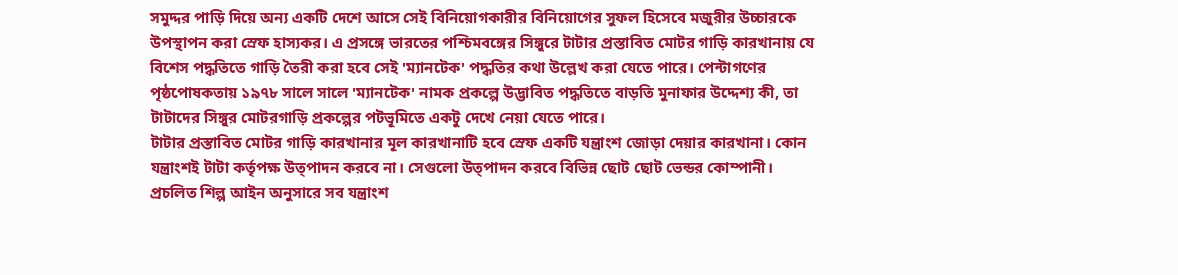সমুদ্দর পাড়ি দিয়ে অন্য একটি দেশে আসে সেই বিনিয়োগকারীর বিনিয়োগের সুফল হিসেবে মজুরীর উচ্চারকে উপস্থাপন করা স্রেফ হাস্যকর। এ প্রসঙ্গে ভারতের পশ্চিমবঙ্গের সিঙ্গুরে টাটার প্রস্তাবিত মোটর গাড়ি কারখানায় যে বিশেস পদ্ধতিতে গাড়ি তৈরী করা হবে সেই 'ম্যানটেক' পদ্ধতির কথা উল্লেখ করা যেতে পারে। পেন্টাগণের পৃষ্ঠপোষকতায় ১৯৭৮ সালে সালে 'ম্যানটেক' নামক প্রকল্পে উদ্ভাবিত পদ্ধতিতে বাড়তি মুনাফার উদ্দেশ্য কী, তা টাটাদের সিঙ্গুর মোটরগাড়ি প্রকল্পের পটভূমিতে একটু দেখে নেয়া যেতে পারে।
টাটার প্রস্তাবিত মোটর গাড়ি কারখানার মূল কারখানাটি হবে স্রেফ একটি যন্ত্রাংশ জোড়া দেয়ার কারখানা। কোন যন্ত্রাংশই টাটা কর্তৃপক্ষ উত্পাদন করবে না। সেগুলো উত্পাদন করবে বিভিন্ন ছোট ছোট ভেন্ডর কোম্পানী। প্রচলিত শিল্প আইন অনুসারে সব যন্ত্রাংশ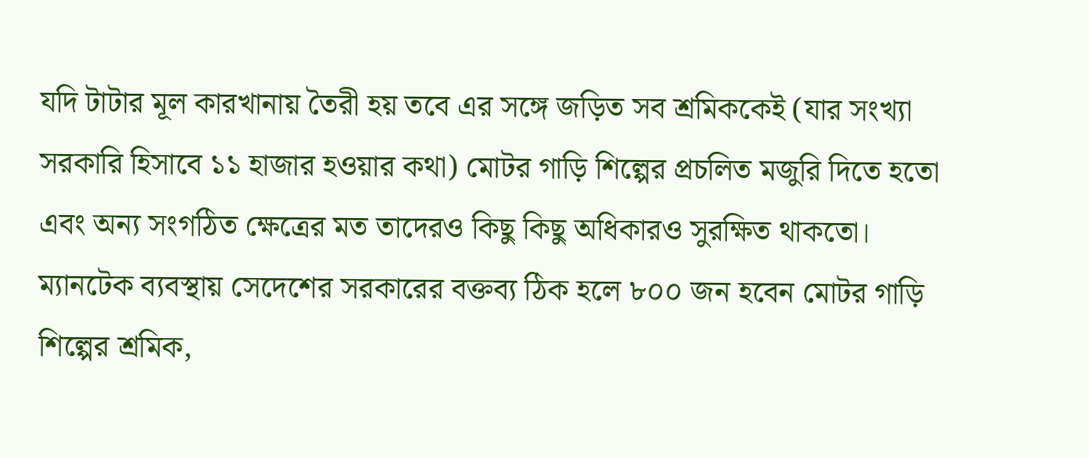যদি টাটার মূল কারখানায় তৈরী হয় তবে এর সঙ্গে জড়িত সব শ্রমিককেই (যার সংখ্যা সরকারি হিসাবে ১১ হাজার হওয়ার কথা) মোটর গাড়ি শিল্পের প্রচলিত মজুরি দিতে হতো এবং অন্য সংগঠিত ক্ষেত্রের মত তাদেরও কিছু কিছু অধিকারও সুরক্ষিত থাকতো। ম্যানটেক ব্যবস্থায় সেদেশের সরকারের বক্তব্য ঠিক হলে ৮০০ জন হবেন মোটর গাড়ি শিল্পের শ্রমিক,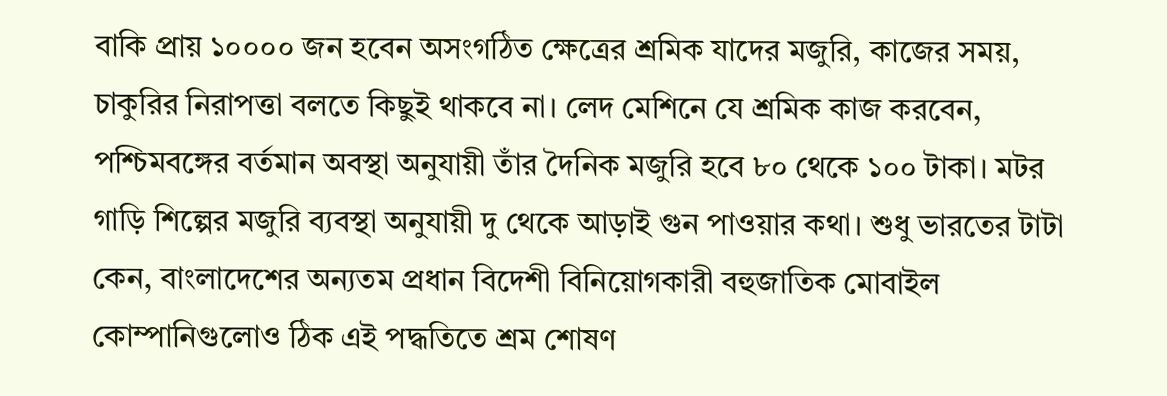বাকি প্রায় ১০০০০ জন হবেন অসংগঠিত ক্ষেত্রের শ্রমিক যাদের মজুরি, কাজের সময়, চাকুরির নিরাপত্তা বলতে কিছুই থাকবে না। লেদ মেশিনে যে শ্রমিক কাজ করবেন, পশ্চিমবঙ্গের বর্তমান অবস্থা অনুযায়ী তাঁর দৈনিক মজুরি হবে ৮০ থেকে ১০০ টাকা। মটর গাড়ি শিল্পের মজুরি ব্যবস্থা অনুযায়ী দু থেকে আড়াই গুন পাওয়ার কথা। শুধু ভারতের টাটা কেন, বাংলাদেশের অন্যতম প্রধান বিদেশী বিনিয়োগকারী বহুজাতিক মোবাইল কোম্পানিগুলোও ঠিক এই পদ্ধতিতে শ্রম শোষণ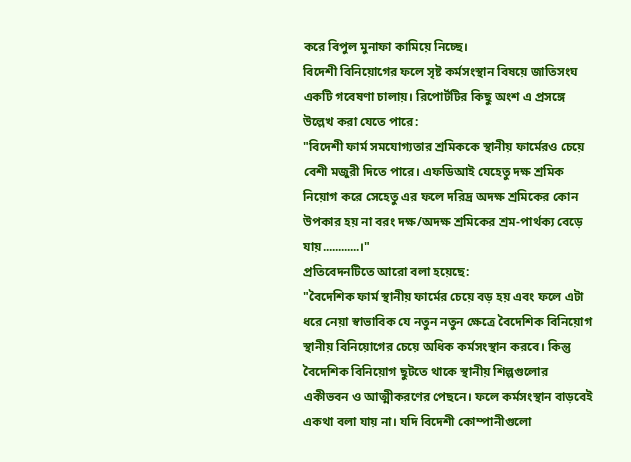করে বিপুল মুনাফা কামিয়ে নিচ্ছে।
বিদেশী বিনিয়োগের ফলে সৃষ্ট কর্মসংস্থান বিষয়ে জাতিসংঘ একটি গবেষণা চালায়। রিপোর্টটির কিছু অংশ এ প্রসঙ্গে উল্লেখ করা যেতে পারে:
"বিদেশী ফার্ম সমযোগ্যতার শ্রমিককে স্থানীয় ফার্মেরও চেয়ে বেশী মজুরী দিতে পারে। এফডিআই যেহেতু দক্ষ শ্রমিক নিয়োগ করে সেহেতু এর ফলে দরিদ্র অদক্ষ শ্রমিকের কোন উপকার হয় না বরং দক্ষ/অদক্ষ শ্রমিকের শ্রম-পার্থক্য বেড়ে যায়............।"
প্রতিবেদনটিতে আরো বলা হয়েছে:
"বৈদেশিক ফার্ম স্থানীয় ফার্মের চেয়ে বড় হয় এবং ফলে এটা ধরে নেয়া স্বাভাবিক যে নতুন নতুন ক্ষেত্রে বৈদেশিক বিনিয়োগ স্থানীয় বিনিয়োগের চেয়ে অধিক কর্মসংস্থান করবে। কিন্তু বৈদেশিক বিনিয়োগ ছুটতে থাকে স্থানীয় শিল্পগুলোর একীভবন ও আত্মীকরণের পেছনে। ফলে কর্মসংস্থান বাড়বেই একথা বলা যায় না। যদি বিদেশী কোম্পানীগুলো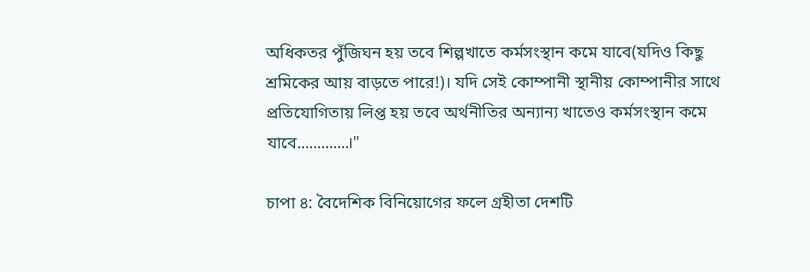অধিকতর পুঁজিঘন হয় তবে শিল্পখাতে কর্মসংস্থান কমে যাবে(যদিও কিছু শ্রমিকের আয় বাড়তে পারে!)। যদি সেই কোম্পানী স্থানীয় কোম্পানীর সাথে প্রতিযোগিতায় লিপ্ত হয় তবে অর্থনীতির অন্যান্য খাতেও কর্মসংস্থান কমে যাবে.............।"

চাপা ৪: বৈদেশিক বিনিয়োগের ফলে গ্রহীতা দেশটি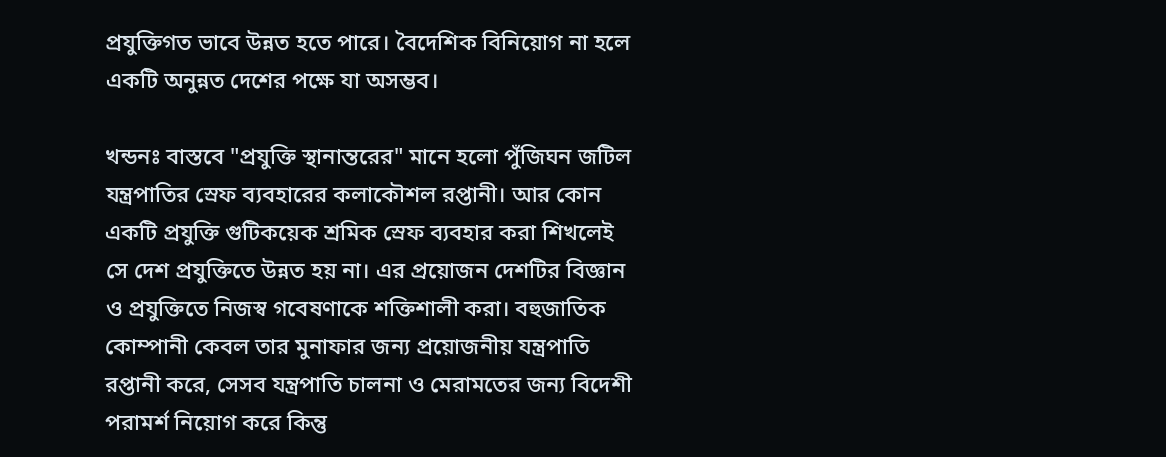প্রযুক্তিগত ভাবে উন্নত হতে পারে। বৈদেশিক বিনিয়োগ না হলে একটি অনুন্নত দেশের পক্ষে যা অসম্ভব।

খন্ডনঃ বাস্তবে "প্রযুক্তি স্থানান্তরের" মানে হলো পুঁজিঘন জটিল যন্ত্রপাতির স্রেফ ব্যবহারের কলাকৌশল রপ্তানী। আর কোন একটি প্রযুক্তি গুটিকয়েক শ্রমিক স্রেফ ব্যবহার করা শিখলেই সে দেশ প্রযুক্তিতে উন্নত হয় না। এর প্রয়োজন দেশটির বিজ্ঞান ও প্রযুক্তিতে নিজস্ব গবেষণাকে শক্তিশালী করা। বহুজাতিক কোম্পানী কেবল তার মুনাফার জন্য প্রয়োজনীয় যন্ত্রপাতি রপ্তানী করে, সেসব যন্ত্রপাতি চালনা ও মেরামতের জন্য বিদেশী পরামর্শ নিয়োগ করে কিন্তু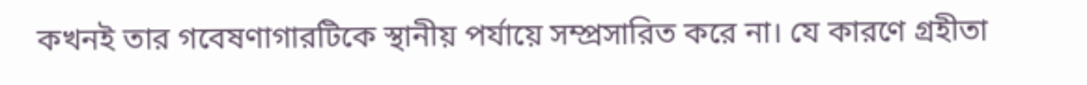কখনই তার গবেষণাগারটিকে স্থানীয় পর্যায়ে সম্প্রসারিত করে না। যে কারণে গ্রহীতা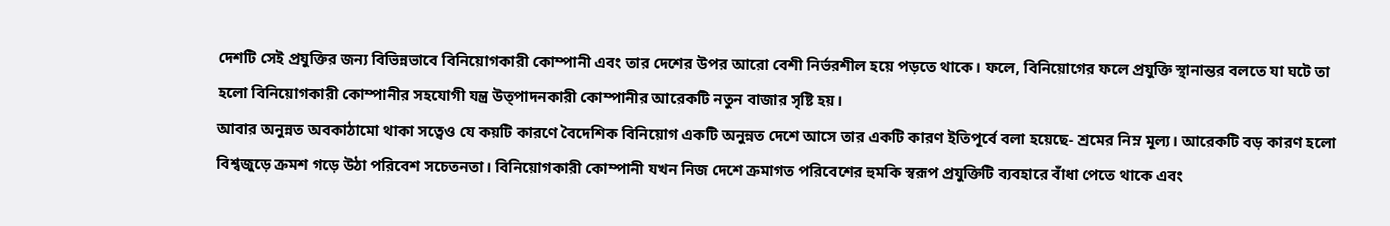দেশটি সেই প্রযুক্তির জন্য বিভিন্নভাবে বিনিয়োগকারী কোম্পানী এবং তার দেশের উপর আরো বেশী নির্ভরশীল হয়ে পড়তে থাকে। ফলে, বিনিয়োগের ফলে প্রযুক্তি স্থানান্তর বলতে যা ঘটে তা হলো বিনিয়োগকারী কোম্পানীর সহযোগী যন্ত্র উত্পাদনকারী কোম্পানীর আরেকটি নতুন বাজার সৃষ্টি হয়।
আবার অনুন্নত অবকাঠামো থাকা সত্বেও যে কয়টি কারণে বৈদেশিক বিনিয়োগ একটি অনুন্নত দেশে আসে তার একটি কারণ ইতিপূর্বে বলা হয়েছে- শ্রমের নিম্ন মূল্য। আরেকটি বড় কারণ হলো বিশ্বজুড়ে ক্রমশ গড়ে উঠা পরিবেশ সচেতনতা। বিনিয়োগকারী কোম্পানী যখন নিজ দেশে ক্রমাগত পরিবেশের হুমকি স্বরূপ প্রযুক্তিটি ব্যবহারে বাঁধা পেতে থাকে এবং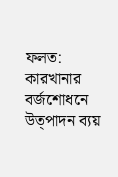ফলত: কারখানার বর্জশোধনে উত্পাদন ব্যয়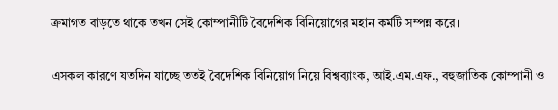ক্রমাগত বাড়তে থাকে তখন সেই কোম্পানীটি বৈদেশিক বিনিয়োগের মহান কর্মটি সম্পন্ন করে।

এসকল কারণে যতদিন যাচ্ছে ততই বৈদেশিক বিনিয়োগ নিয়ে বিশ্বব্যাংক, আই.এম.এফ., বহুজাতিক কোম্পানী ও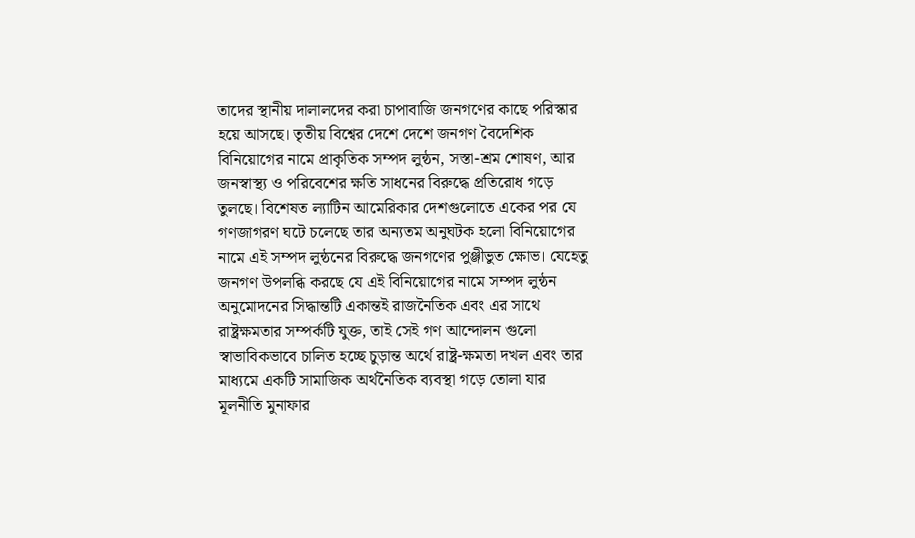তাদের স্থানীয় দালালদের করা চাপাবাজি জনগণের কাছে পরিস্কার হয়ে আসছে। তৃতীয় বিশ্বের দেশে দেশে জনগণ বৈদেশিক বিনিয়োগের নামে প্রাকৃতিক সম্পদ লুন্ঠন, সস্তা-শ্রম শোষণ, আর জনস্বাস্থ্য ও পরিবেশের ক্ষতি সাধনের বিরুদ্ধে প্রতিরোধ গড়ে তুলছে। বিশেষত ল্যাটিন আমেরিকার দেশগুলোতে একের পর যে গণজাগরণ ঘটে চলেছে তার অন্যতম অনুঘটক হলো বিনিয়োগের নামে এই সম্পদ লুন্ঠনের বিরুদ্ধে জনগণের পুঞ্জীভুত ক্ষোভ। যেহেতু জনগণ উপলব্ধি করছে যে এই বিনিয়োগের নামে সম্পদ লুন্ঠন অনুমোদনের সিদ্ধান্তটি একান্তই রাজনৈতিক এবং এর সাথে রাষ্ট্রক্ষমতার সম্পর্কটি যুক্ত, তাই সেই গণ আন্দোলন গুলো স্বাভাবিকভাবে চালিত হচ্ছে চুড়ান্ত অর্থে রাষ্ট্র-ক্ষমতা দখল এবং তার মাধ্যমে একটি সামাজিক অর্থনৈতিক ব্যবস্থা গড়ে তোলা যার মূলনীতি মুনাফার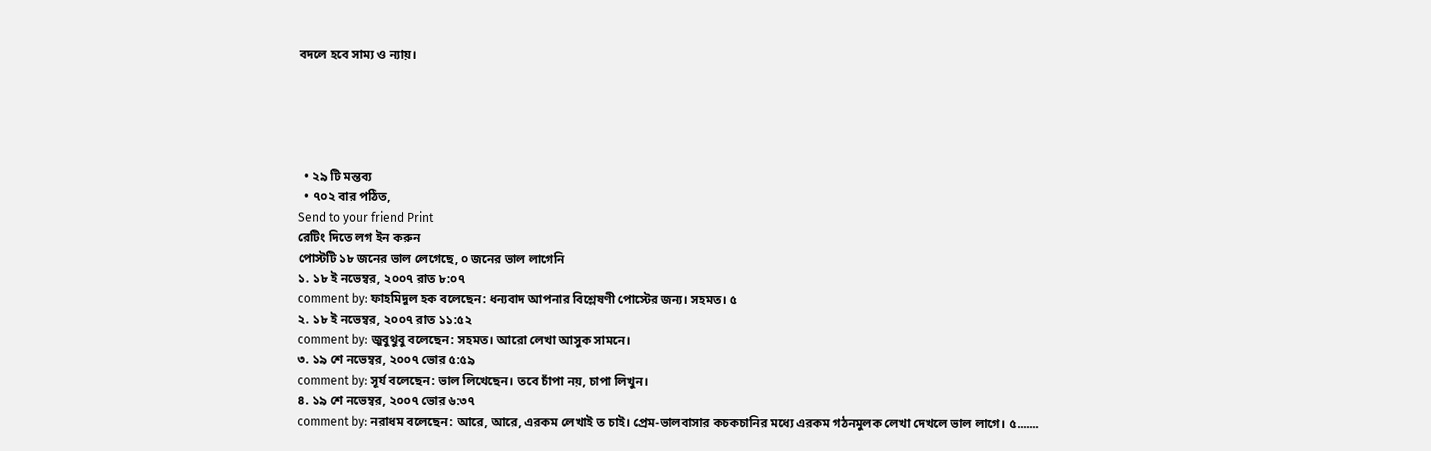বদলে হবে সাম্য ও ন্যায়।





  • ২৯ টি মন্তব্য
  • ৭০২ বার পঠিত,
Send to your friend Print
রেটিং দিতে লগ ইন করুন
পোস্টটি ১৮ জনের ভাল লেগেছে, ০ জনের ভাল লাগেনি
১. ১৮ ই নভেম্বর, ২০০৭ রাত ৮:০৭
comment by: ফাহমিদুল হক বলেছেন: ধন্যবাদ আপনার বিশ্লেষণী পোস্টের জন্য। সহমত। ৫
২. ১৮ ই নভেম্বর, ২০০৭ রাত ১১:৫২
comment by: জুবুথুবু বলেছেন: সহমত। আরো লেখা আসুক সামনে।
৩. ১৯ শে নভেম্বর, ২০০৭ ভোর ৫:৫৯
comment by: সূর্য বলেছেন: ভাল লিখেছেন। তবে চাঁপা নয়, চাপা লিখুন।
৪. ১৯ শে নভেম্বর, ২০০৭ ভোর ৬:৩৭
comment by: নরাধম বলেছেন: আরে, আরে, এরকম লেখাই ত চাই। প্রেম-ভালবাসার কচকচানির মধ্যে এরকম গঠনমুলক লেখা দেখলে ভাল লাগে। ৫.......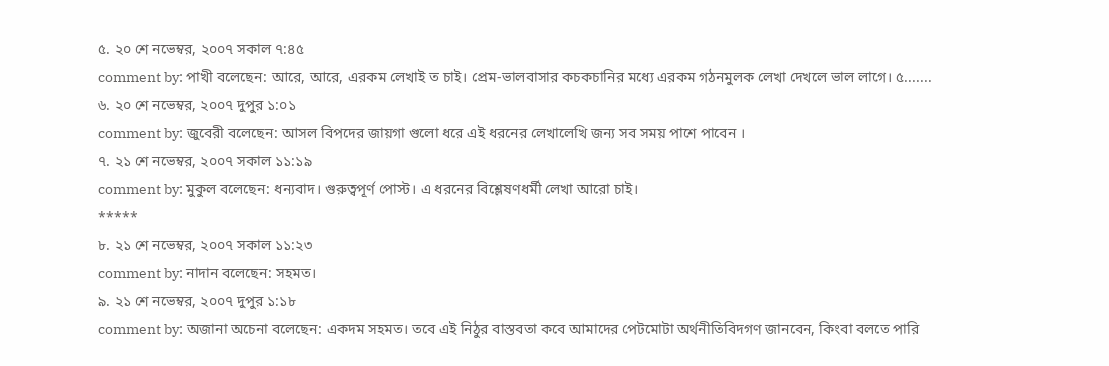৫. ২০ শে নভেম্বর, ২০০৭ সকাল ৭:৪৫
comment by: পাখী বলেছেন: আরে, আরে, এরকম লেখাই ত চাই। প্রেম-ভালবাসার কচকচানির মধ্যে এরকম গঠনমুলক লেখা দেখলে ভাল লাগে। ৫.......
৬. ২০ শে নভেম্বর, ২০০৭ দুপুর ১:০১
comment by: জুবেরী বলেছেন: আসল বিপদের জায়গা গুলো ধরে এই ধরনের লেখালেখি জন্য সব সময় পাশে পাবেন ।
৭. ২১ শে নভেম্বর, ২০০৭ সকাল ১১:১৯
comment by: মুকুল বলেছেন: ধন্যবাদ। গুরুত্বপূর্ণ পোস্ট। এ ধরনের বিশ্লেষণধর্মী লেখা আরো চাই।
*****
৮. ২১ শে নভেম্বর, ২০০৭ সকাল ১১:২৩
comment by: নাদান বলেছেন: সহমত।
৯. ২১ শে নভেম্বর, ২০০৭ দুপুর ১:১৮
comment by: অজানা অচেনা বলেছেন: একদম সহমত। তবে এই নিঠুর বাস্তবতা কবে আমাদের পেটমোটা অর্থনীতিবিদগণ জানবেন, কিংবা বলতে পারি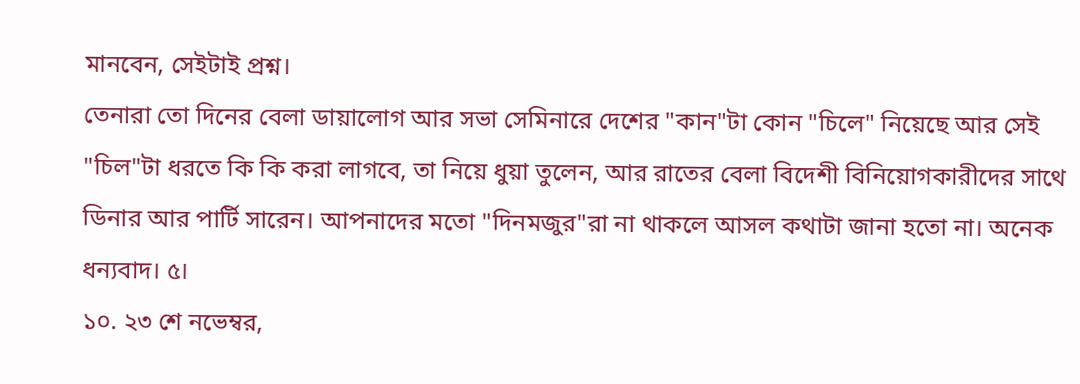মানবেন, সেইটাই প্রশ্ন।
তেনারা তো দিনের বেলা ডায়ালোগ আর সভা সেমিনারে দেশের "কান"টা কোন "চিলে" নিয়েছে আর সেই "চিল"টা ধরতে কি কি করা লাগবে, তা নিয়ে ধুয়া তুলেন, আর রাতের বেলা বিদেশী বিনিয়োগকারীদের সাথে ডিনার আর পার্টি সারেন। আপনাদের মতো "দিনমজুর"রা না থাকলে আসল কথাটা জানা হতো না। অনেক ধন্যবাদ। ৫।
১০. ২৩ শে নভেম্বর,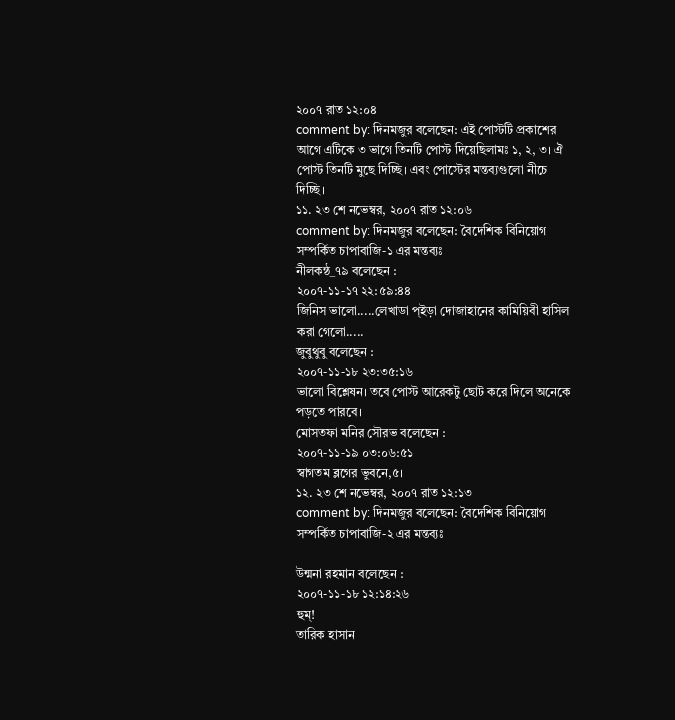২০০৭ রাত ১২:০৪
comment by: দিনমজুর বলেছেন: এই পোস্টটি প্রকাশের আগে এটিকে ৩ ভাগে তিনটি পোস্ট দিয়েছিলামঃ ১, ২, ৩। ঐ পোস্ট তিনটি মুছে দিচ্ছি। এবং পোস্টের মন্তব্যগুলো নীচে দিচ্ছি।
১১. ২৩ শে নভেম্বর, ২০০৭ রাত ১২:০৬
comment by: দিনমজুর বলেছেন: বৈদেশিক বিনিয়োগ সম্পর্কিত চাপাবাজি-১ এর মন্তব্যঃ
নীলকন্ঠ_৭৯ বলেছেন :
২০০৭-১১-১৭ ২২:৫৯:৪৪
জিনিস ভালো.....লেখাডা প্‌ইড়া দোজাহানের কামিয়িবী হাসিল করা গেলো.....
জুবুথুবু বলেছেন :
২০০৭-১১-১৮ ২৩:৩৫:১৬
ভালো বিশ্লেষন। তবে পোস্ট আরেকটু ছোট করে দিলে অনেকে পড়তে পারবে।
মোসতফা মনির সৌরভ বলেছেন :
২০০৭-১১-১৯ ০৩:০৬:৫১
স্বাগতম ব্লগের ভুবনে,৫।
১২. ২৩ শে নভেম্বর, ২০০৭ রাত ১২:১৩
comment by: দিনমজুর বলেছেন: বৈদেশিক বিনিয়োগ সম্পর্কিত চাপাবাজি-২ এর মন্তব্যঃ

উন্মনা রহমান বলেছেন :
২০০৭-১১-১৮ ১২:১৪:২৬
হুম্!
তারিক হাসান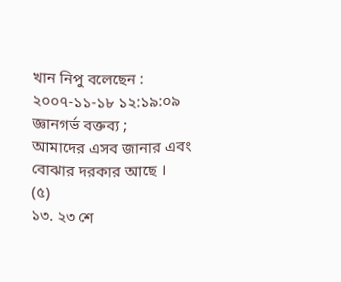খান নিপু বলেছেন :
২০০৭-১১-১৮ ১২:১৯:০৯
জ্ঞানগর্ভ বক্তব্য ;
আমাদের এসব জানার এবং বোঝার দরকার আছে ।
(৫)
১৩. ২৩ শে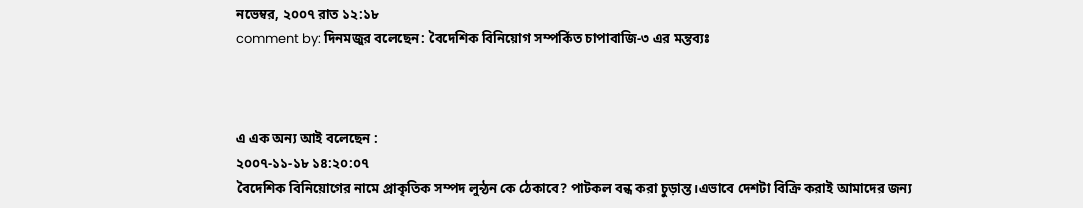নভেম্বর, ২০০৭ রাত ১২:১৮
comment by: দিনমজুর বলেছেন: বৈদেশিক বিনিয়োগ সম্পর্কিত চাপাবাজি-৩ এর মন্তব্যঃ



এ এক অন্য আই বলেছেন :
২০০৭-১১-১৮ ১৪:২০:০৭
বৈদেশিক বিনিয়োগের নামে প্রাকৃতিক সম্পদ লুন্ঠন কে ঠেকাবে? পাটকল বন্ধ করা চুড়ান্ত।এভাবে দেশটা বিক্রি করাই আমাদের জন্য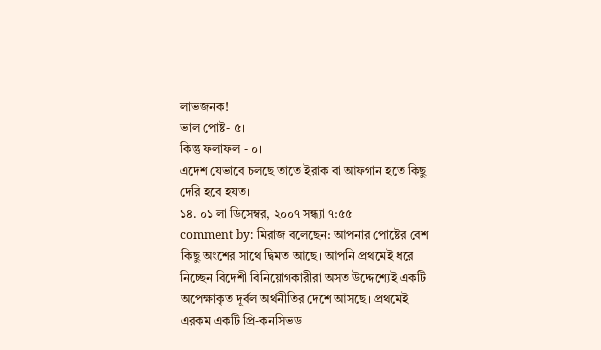লাভজনক!
ভাল পোষ্ট- ৫।
কিন্তু ফলাফল - ০।
এদেশ যেভাবে চলছে তাতে ইরাক বা আফগান হতে কিছু দেরি হবে হযত।
১৪. ০১ লা ডিসেম্বর, ২০০৭ সন্ধ্যা ৭:৫৫
comment by: মিরাজ বলেছেন: আপনার পোষ্টের বেশ কিছু অংশের সাথে দ্বিমত আছে। আপনি প্রথমেই ধরে নিচ্ছেন বিদেশী বিনিয়োগকারীরা অসত উদ্দেশ্যেই একটি অপেক্ষাকৃত দূর্বল অর্থনীতির দেশে আসছে। প্রথমেই এরকম একটি প্রি-কনসিভড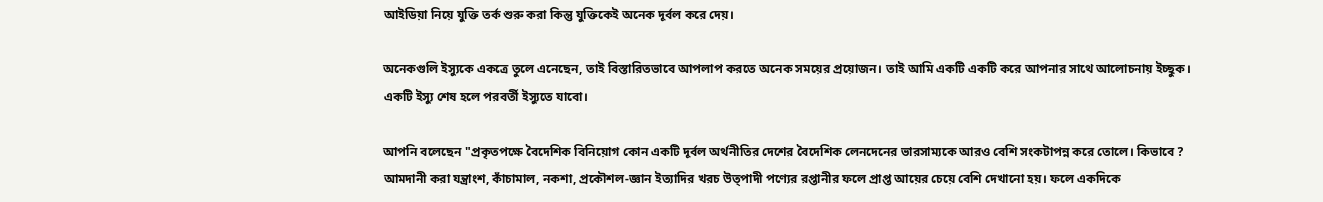আইডিয়া নিয়ে যুক্তি তর্ক শুরু করা কিন্তু যুক্তিকেই অনেক দূর্বল করে দেয়।

অনেকগুলি ইস্যুকে একত্রে তুলে এনেছেন, তাই বিস্তারিতভাবে আপলাপ করতে অনেক সময়ের প্রয়োজন। তাই আমি একটি একটি করে আপনার সাথে আলোচনায় ইচ্ছুক। একটি ইস্যু শেষ হলে পরবর্তী ইস্যুতে যাবো।

আপনি বলেছেন "প্রকৃতপক্ষে বৈদেশিক বিনিয়োগ কোন একটি দূর্বল অর্থনীতির দেশের বৈদেশিক লেনদেনের ভারসাম্যকে আরও বেশি সংকটাপন্ন করে তোলে। কিভাবে ? আমদানী করা যন্ত্রাংশ, কাঁচামাল, নকশা, প্রকৌশল-জ্ঞান ইত্যাদির খরচ উত্পাদী পণ্যের রপ্তানীর ফলে প্রাপ্ত আয়ের চেয়ে বেশি দেখানো হয়। ফলে একদিকে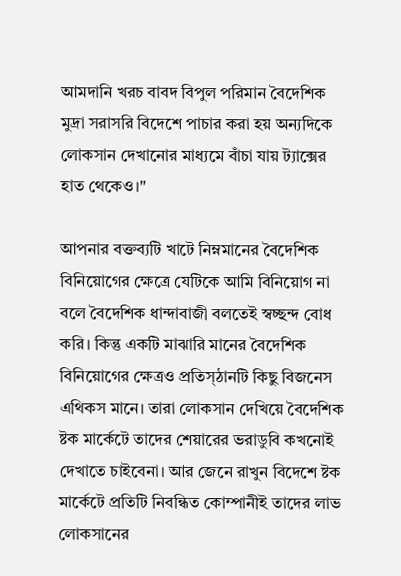আমদানি খরচ বাবদ বিপুল পরিমান বৈদেশিক মুদ্রা সরাসরি বিদেশে পাচার করা হয় অন্যদিকে লোকসান দেখানোর মাধ্যমে বাঁচা যায় ট্যাক্সের হাত থেকেও।"

আপনার বক্তব্যটি খাটে নিম্নমানের বৈদেশিক বিনিয়োগের ক্ষেত্রে যেটিকে আমি বিনিয়োগ না বলে বৈদেশিক ধান্দাবাজী বলতেই স্বচ্ছন্দ বোধ করি। কিন্তু একটি মাঝারি মানের বৈদেশিক বিনিয়োগের ক্ষেত্রও প্রতিস্ঠানটি কিছু বিজনেস এথিকস মানে। তারা লোকসান দেখিয়ে বৈদেশিক ষ্টক মার্কেটে তাদের শেয়ারের ভরাডুবি কখনোই দেখাতে চাইবেনা। আর জেনে রাখুন বিদেশে ষ্টক মার্কেটে প্রতিটি নিবন্ধিত কোম্পানীই তাদের লাভ লোকসানের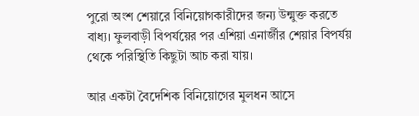পুরো অংশ শেয়ারে বিনিয়োগকারীদের জন্য উন্মুক্ত করতে বাধ্য। ফুলবাড়ী বিপর্যয়ের পর এশিয়া এনার্জীর শেয়ার বিপর্যয় থেকে পরিস্থিতি কিছুটা আচ করা যায়।

আর একটা বৈদেশিক বিনিয়োগের মুলধন আসে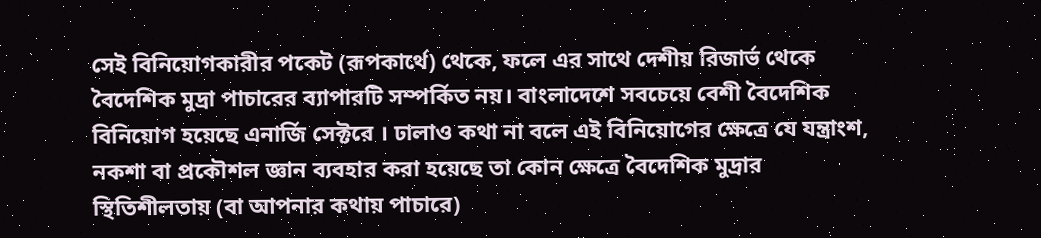সেই বিনিয়োগকারীর পকেট (রূপকার্থে) থেকে, ফলে এর সাথে দেশীয় রিজার্ভ থেকে বৈদেশিক মুদ্রা পাচারের ব্যাপারটি সম্পর্কিত নয়। বাংলাদেশে সবচেয়ে বেশী বৈদেশিক বিনিয়োগ হয়েছে এনার্জি সেক্টরে । ঢালাও কথা না বলে এই বিনিয়োগের ক্ষেত্রে যে যন্ত্রাংশ, নকশা বা প্রকৌশল জ্ঞান ব্যবহার করা হয়েছে তা কোন ক্ষেত্রে বৈদেশিক মুদ্রার স্থিতিশীলতায় (বা আপনার কথায় পাচারে)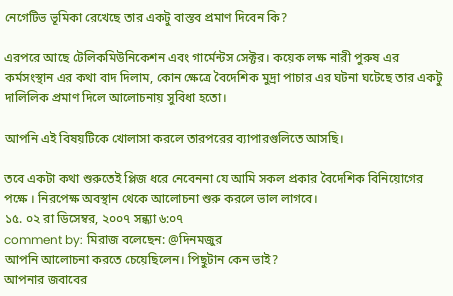নেগেটিভ ভূমিকা রেখেছে তার একটু বাস্তব প্রমাণ দিবেন কি?

এরপরে আছে টেলিকমিউনিকেশন এবং গার্মেন্টস সেক্টর। কয়েক লক্ষ নারী পুরুষ এর কর্মসংস্থান এর কথা বাদ দিলাম, কোন ক্ষেত্রে বৈদেশিক মুদ্রা পাচার এর ঘটনা ঘটেছে তার একটু দালিলিক প্রমাণ দিলে আলোচনায় সুবিধা হতো।

আপনি এই বিষয়টিকে খোলাসা করলে তারপরের ব্যাপারগুলিতে আসছি।

তবে একটা কথা শুরুতেই প্লিজ ধরে নেবেননা যে আমি সকল প্রকার বৈদেশিক বিনিয়োগের পক্ষে । নিরপেক্ষ অবস্থান থেকে আলোচনা শুরু করলে ভাল লাগবে।
১৫. ০২ রা ডিসেম্বর, ২০০৭ সন্ধ্যা ৬:০৭
comment by: মিরাজ বলেছেন: @দিনমজুর
আপনি আলোচনা করতে চেয়েছিলেন। পিছুটান কেন ভাই?
আপনার জবাবের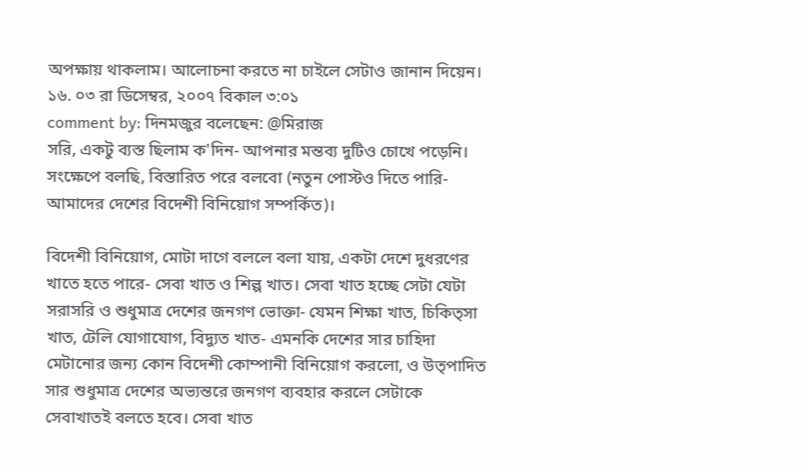অপক্ষায় থাকলাম। আলোচনা করতে না চাইলে সেটাও জানান দিয়েন।
১৬. ০৩ রা ডিসেম্বর, ২০০৭ বিকাল ৩:০১
comment by: দিনমজুর বলেছেন: @মিরাজ
সরি, একটু ব্যস্ত ছিলাম ক'দিন- আপনার মন্তব্য দুটিও চোখে পড়েনি। সংক্ষেপে বলছি, বিস্তারিত পরে বলবো (নতুন পোস্টও দিতে পারি- আমাদের দেশের বিদেশী বিনিয়োগ সম্পর্কিত)।

বিদেশী বিনিয়োগ, মোটা দাগে বললে বলা যায়, একটা দেশে দুধরণের খাতে হতে পারে- সেবা খাত ও শিল্প খাত। সেবা খাত হচ্ছে সেটা যেটা সরাসরি ও শুধুমাত্র দেশের জনগণ ভোক্তা- যেমন শিক্ষা খাত, চিকিত্সা খাত, টেলি যোগাযোগ, বিদ্যুত খাত- এমনকি দেশের সার চাহিদা মেটানোর জন্য কোন বিদেশী কোম্পানী বিনিয়োগ করলো, ও উত্পাদিত সার শুধুমাত্র দেশের অভ্যন্তরে জনগণ ব্যবহার করলে সেটাকে সেবাখাতই বলতে হবে। সেবা খাত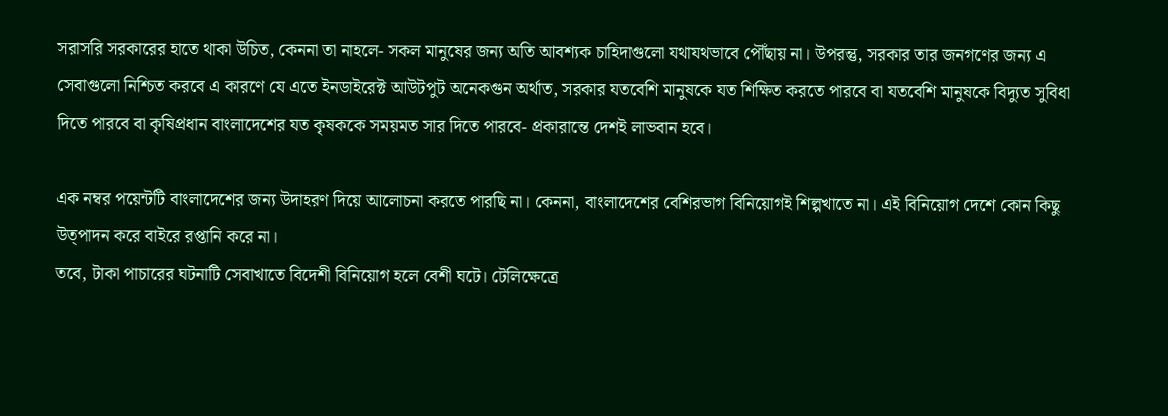সরাসরি সরকারের হাতে থাকা উচিত, কেননা তা নাহলে- সকল মানুষের জন্য অতি আবশ্যক চাহিদাগুলো যথাযথভাবে পৌঁছায় না। উপরন্তু, সরকার তার জনগণের জন্য এ সেবাগুলো নিশ্চিত করবে এ কারণে যে এতে ইনডাইরেক্ট আউটপুট অনেকগুন অর্থাত, সরকার যতবেশি মানুষকে যত শিক্ষিত করতে পারবে বা যতবেশি মানুষকে বিদ্যুত সুবিধা দিতে পারবে বা কৃষিপ্রধান বাংলাদেশের যত কৃষককে সময়মত সার দিতে পারবে- প্রকারান্তে দেশই লাভবান হবে।

এক নম্বর পয়েন্টটি বাংলাদেশের জন্য উদাহরণ দিয়ে আলোচনা করতে পারছি না। কেননা, বাংলাদেশের বেশিরভাগ বিনিয়োগই শিল্পখাতে না। এই বিনিয়োগ দেশে কোন কিছু উত্পাদন করে বাইরে রপ্তানি করে না।
তবে, টাকা পাচারের ঘটনাটি সেবাখাতে বিদেশী বিনিয়োগ হলে বেশী ঘটে। টেলিক্ষেত্রে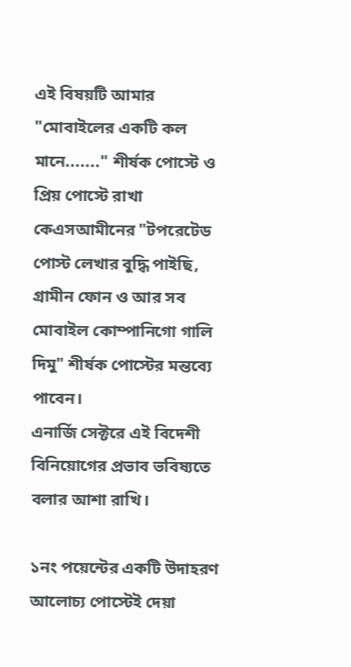এই বিষয়টি আমার "মোবাইলের একটি কল মানে......." শীর্ষক পোস্টে ও প্রিয় পোস্টে রাখা কেএসআমীনের "টপরেটেড পোস্ট লেখার বুদ্ধি পাইছি, গ্রামীন ফোন ও আর সব মোবাইল কোম্পানিগো গালি দিমু" শীর্ষক পোস্টের মন্তব্যে পাবেন।
এনার্জি সেক্টরে এই বিদেশী বিনিয়োগের প্রভাব ভবিষ্যতে বলার আশা রাখি।

১নং পয়েন্টের একটি উদাহরণ আলোচ্য পোস্টেই দেয়া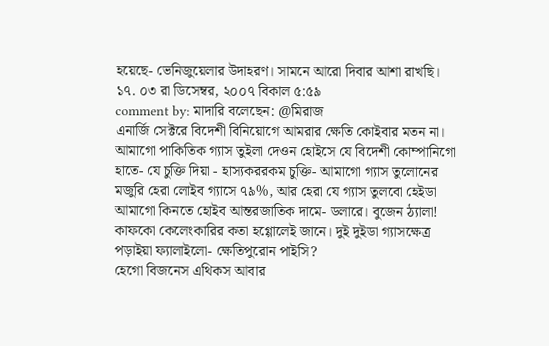হয়েছে- ভেনিজুয়েলার উদাহরণ। সামনে আরো দিবার আশা রাখছি।
১৭. ০৩ রা ডিসেম্বর, ২০০৭ বিকাল ৫:৫৯
comment by: মাদারি বলেছেন: @মিরাজ
এনার্জি সেক্টরে বিদেশী বিনিয়োগে আমরার ক্ষেতি কোইবার মতন না।
আমাগো পাকিতিক গ্যাস তুইলা দেওন হোইসে যে বিদেশী কোম্পানিগো হাতে- যে চুক্তি দিয়া - হাস্যকররকম চুক্তি- আমাগো গ্যাস তুলোনের মজুরি হেরা লোইব গ্যাসে ৭৯%, আর হেরা যে গ্যাস তুলবো হেইডা আমাগো কিনতে হোইব আন্তরজাতিক দামে- ডলারে। বুজেন ঠ্যালা! কাফকো কেলেংকারির কতা হগ্গোলেই জানে। দুই দুইডা গ্যাসক্ষেত্র পড়াইয়া ফ্যালাইলো- ক্ষেতিপুরোন পাইসি?
হেগো বিজনেস এথিকস আবার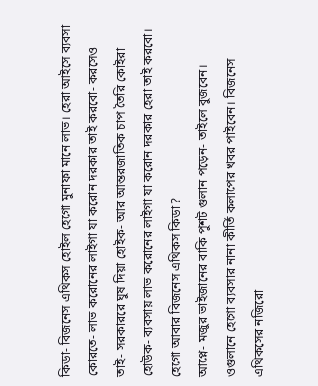কিডা- বিজনেস এথিকস হোইল হেগো মুনাফা মানে লাভ। হেরা আইসে ব্যবসা কোরতে- লাভ করোনের লাইগা যা করোন দরকার তাই করবো- করসেও তাই- সরকাররে ঘুষ দিয়া হোইক- আর আন্তরজাতিক চাপ তৈরি কোইরা হোউক- ব্যবসায় লাভ করোনের লাইগা যা করোন দরকার হেরা তাই করবো। হেগো আবার বিজনেস এথিকস কিডা?
আপ্নে- মজুর ভাইজানের বাকি পুশট গুলান পড়েন- তাইলে বুজবেন। ওগুলানে হেগো ব্যবসার নানা কীর্তি কলাপের খবর পাইবেন। বিজনেস এথিকসের নজিরো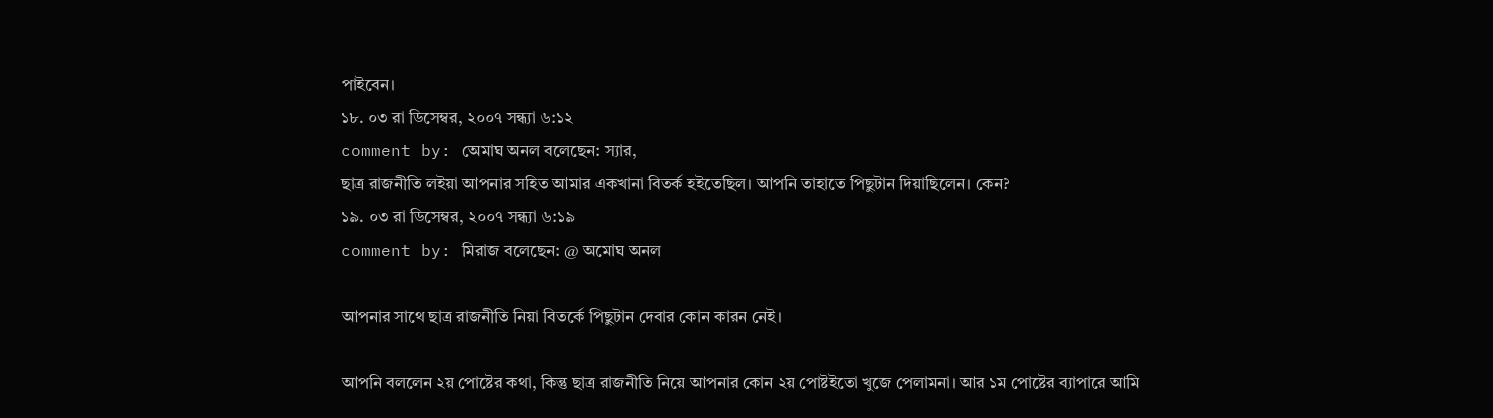পাইবেন।
১৮. ০৩ রা ডিসেম্বর, ২০০৭ সন্ধ্যা ৬:১২
comment by: অেমাঘ অনল বলেছেন: স্যার,
ছাত্র রাজনীতি লইয়া আপনার সহিত আমার একখানা বিতর্ক হইতেছিল। আপনি তাহাতে পিছুটান দিয়াছিলেন। কেন?
১৯. ০৩ রা ডিসেম্বর, ২০০৭ সন্ধ্যা ৬:১৯
comment by: মিরাজ বলেছেন: @ অমোঘ অনল

আপনার সাথে ছাত্র রাজনীতি নিয়া বিতর্কে পিছুটান দেবার কোন কারন নেই।

আপনি বললেন ২য় পোষ্টের কথা, কিন্তু ছাত্র রাজনীতি নিয়ে আপনার কোন ২য় পোষ্টইতো খুজে পেলামনা। আর ১ম পোষ্টের ব্যাপারে আমি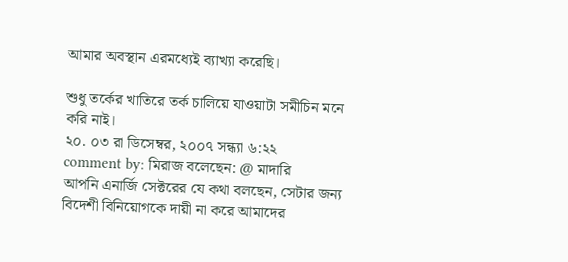আমার অবস্থান এরমধ্যেই ব্যাখ্যা করেছি।

শুধু তর্কের খাতিরে তর্ক চালিয়ে যাওয়াটা সমীচিন মনে করি নাই।
২০. ০৩ রা ডিসেম্বর, ২০০৭ সন্ধ্যা ৬:২২
comment by: মিরাজ বলেছেন: @ মাদারি
আপনি এনার্জি সেক্টরের যে কথা বলছেন, সেটার জন্য বিদেশী বিনিয়োগকে দায়ী না করে আমাদের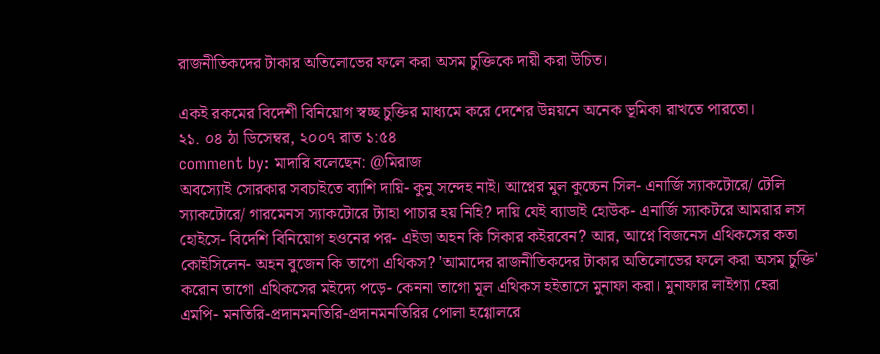রাজনীতিকদের টাকার অতিলোভের ফলে করা অসম চুক্তিকে দায়ী করা উচিত।

একই রকমের বিদেশী বিনিয়োগ স্বচ্ছ চুক্তির মাধ্যমে করে দেশের উন্নয়নে অনেক ভূমিকা রাখতে পারতো।
২১. ০৪ ঠা ডিসেম্বর, ২০০৭ রাত ১:৫৪
comment by: মাদারি বলেছেন: @মিরাজ
অবস্যোই সোরকার সবচাইতে ব্যাশি দায়ি- কুনু সন্দেহ নাই। আপ্নের মুল কুচ্চেন সিল- এনার্জি স্যাকটোরে/ টেলি স্যাকটোরে/ গারমেনস স্যাকটোরে ট্যাহা পাচার হয় নিহি? দায়ি যেই ব্যাডাই হোউক- এনার্জি স্যাকটরে আমরার লস হোইসে- বিদেশি বিনিয়োগ হওনের পর- এইডা অহন কি সিকার কইরবেন? আর, আপ্নে বিজনেস এথিকসের কতা কোইসিলেন- অহন বুজেন কি তাগো এথিকস? 'আমাদের রাজনীতিকদের টাকার অতিলোভের ফলে করা অসম চুক্তি' করোন তাগো এথিকসের মইদ্যে পড়ে- কেননা তাগো মূল এথিকস হইতাসে মুনাফা করা। মুনাফার লাইগ্যা হেরা এমপি- মনতিরি-প্রদানমনতিরি-প্রদানমনতিরির পোলা হগ্গোলরে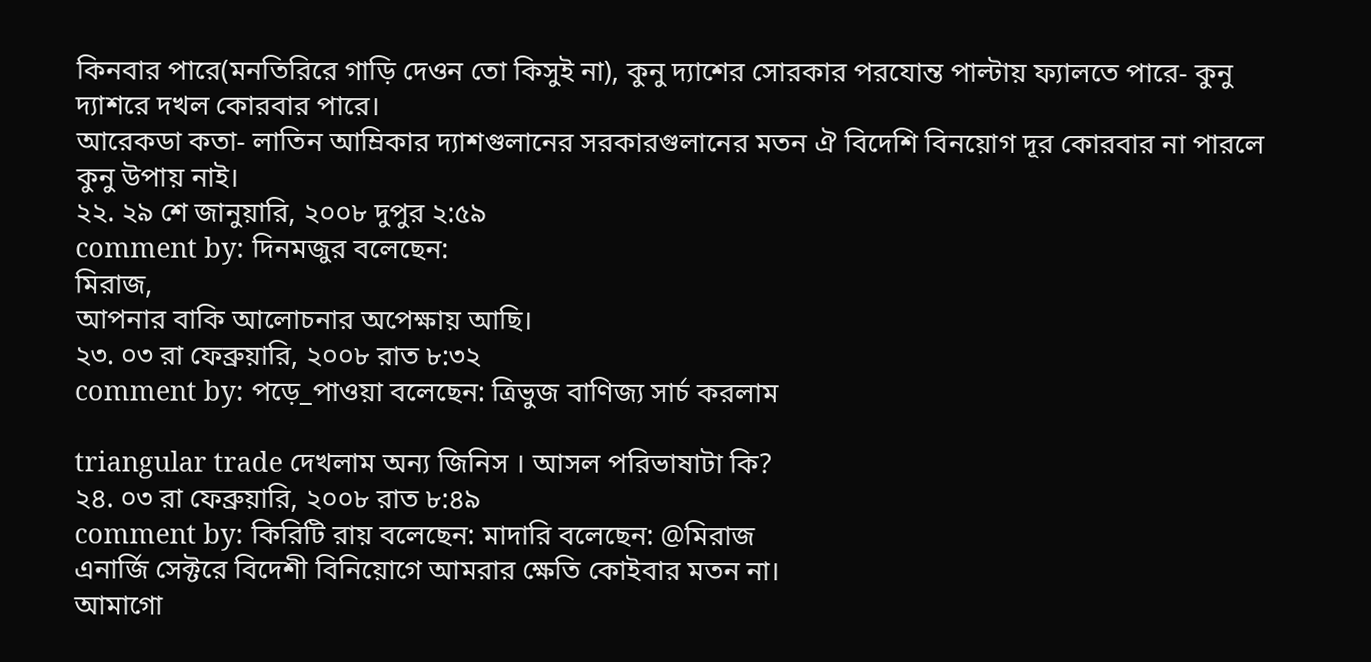কিনবার পারে(মনতিরিরে গাড়ি দেওন তো কিসুই না), কুনু দ্যাশের সোরকার পরযোন্ত পাল্টায় ফ্যালতে পারে- কুনু দ্যাশরে দখল কোরবার পারে।
আরেকডা কতা- লাতিন আম্রিকার দ্যাশগুলানের সরকারগুলানের মতন ঐ বিদেশি বিনয়োগ দূর কোরবার না পারলে কুনু উপায় নাই।
২২. ২৯ শে জানুয়ারি, ২০০৮ দুপুর ২:৫৯
comment by: দিনমজুর বলেছেন:
মিরাজ,
আপনার বাকি আলোচনার অপেক্ষায় আছি।
২৩. ০৩ রা ফেব্রুয়ারি, ২০০৮ রাত ৮:৩২
comment by: পড়ে_পাওয়া বলেছেন: ত্রিভুজ বাণিজ্য সার্চ করলাম

triangular trade দেখলাম অন্য জিনিস । আসল পরিভাষাটা কি?
২৪. ০৩ রা ফেব্রুয়ারি, ২০০৮ রাত ৮:৪৯
comment by: কিরিটি রায় বলেছেন: মাদারি বলেছেন: @মিরাজ
এনার্জি সেক্টরে বিদেশী বিনিয়োগে আমরার ক্ষেতি কোইবার মতন না।
আমাগো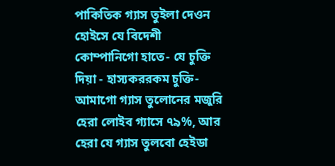পাকিতিক গ্যাস তুইলা দেওন হোইসে যে বিদেশী কোম্পানিগো হাতে- যে চুক্তি দিয়া - হাস্যকররকম চুক্তি- আমাগো গ্যাস তুলোনের মজুরি হেরা লোইব গ্যাসে ৭৯%, আর হেরা যে গ্যাস তুলবো হেইডা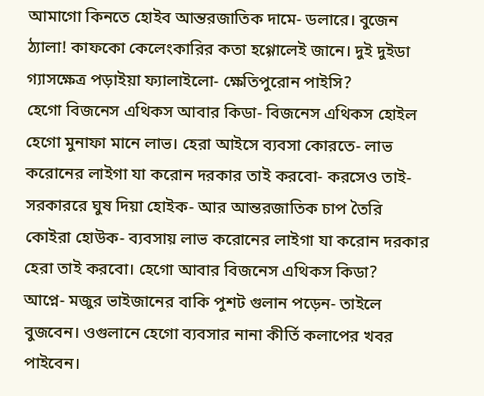আমাগো কিনতে হোইব আন্তরজাতিক দামে- ডলারে। বুজেন ঠ্যালা! কাফকো কেলেংকারির কতা হগ্গোলেই জানে। দুই দুইডা গ্যাসক্ষেত্র পড়াইয়া ফ্যালাইলো- ক্ষেতিপুরোন পাইসি?
হেগো বিজনেস এথিকস আবার কিডা- বিজনেস এথিকস হোইল হেগো মুনাফা মানে লাভ। হেরা আইসে ব্যবসা কোরতে- লাভ করোনের লাইগা যা করোন দরকার তাই করবো- করসেও তাই- সরকাররে ঘুষ দিয়া হোইক- আর আন্তরজাতিক চাপ তৈরি কোইরা হোউক- ব্যবসায় লাভ করোনের লাইগা যা করোন দরকার হেরা তাই করবো। হেগো আবার বিজনেস এথিকস কিডা?
আপ্নে- মজুর ভাইজানের বাকি পুশট গুলান পড়েন- তাইলে বুজবেন। ওগুলানে হেগো ব্যবসার নানা কীর্তি কলাপের খবর পাইবেন।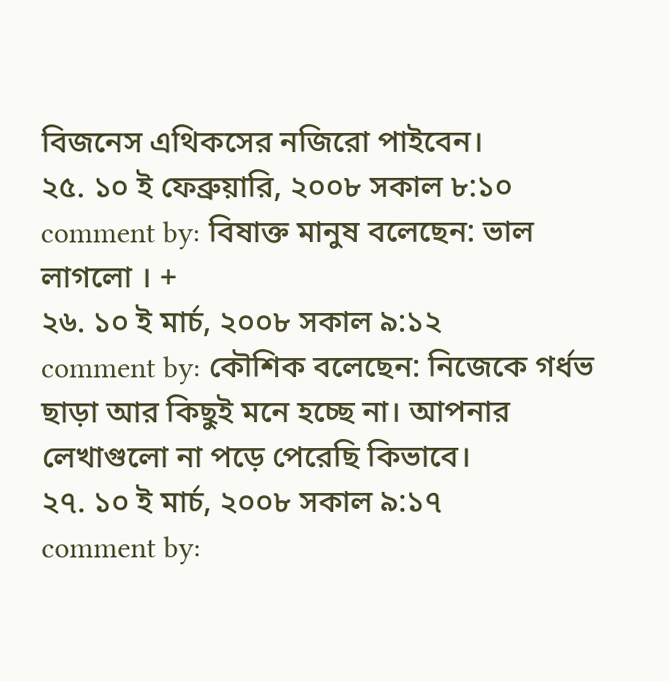বিজনেস এথিকসের নজিরো পাইবেন।
২৫. ১০ ই ফেব্রুয়ারি, ২০০৮ সকাল ৮:১০
comment by: বিষাক্ত মানুষ বলেছেন: ভাল লাগলো । +
২৬. ১০ ই মার্চ, ২০০৮ সকাল ৯:১২
comment by: কৌশিক বলেছেন: নিজেকে গর্ধভ ছাড়া আর কিছুই মনে হচ্ছে না। আপনার লেখাগুলো না পড়ে পেরেছি কিভাবে।
২৭. ১০ ই মার্চ, ২০০৮ সকাল ৯:১৭
comment by: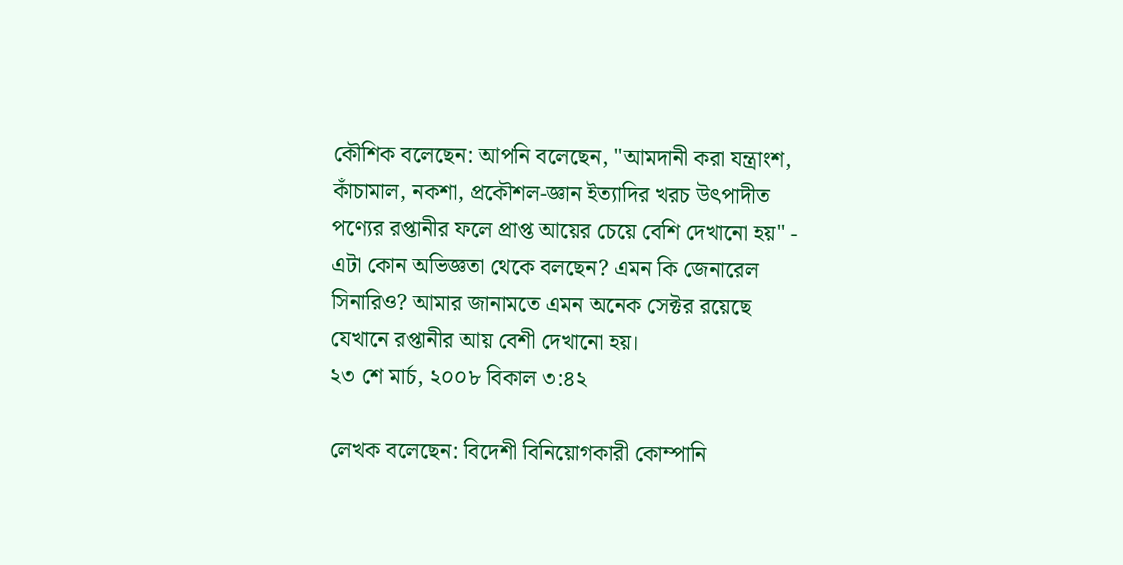কৌশিক বলেছেন: আপনি বলেছেন, "আমদানী করা যন্ত্রাংশ, কাঁচামাল, নকশা, প্রকৌশল-জ্ঞান ইত্যাদির খরচ উৎপাদীত পণ্যের রপ্তানীর ফলে প্রাপ্ত আয়ের চেয়ে বেশি দেখানো হয়" - এটা কোন অভিজ্ঞতা থেকে বলছেন? এমন কি জেনারেল সিনারিও? আমার জানামতে এমন অনেক সেক্টর রয়েছে যেখানে রপ্তানীর আয় বেশী দেখানো হয়।
২৩ শে মার্চ, ২০০৮ বিকাল ৩:৪২

লেখক বলেছেন: বিদেশী বিনিয়োগকারী কোম্পানি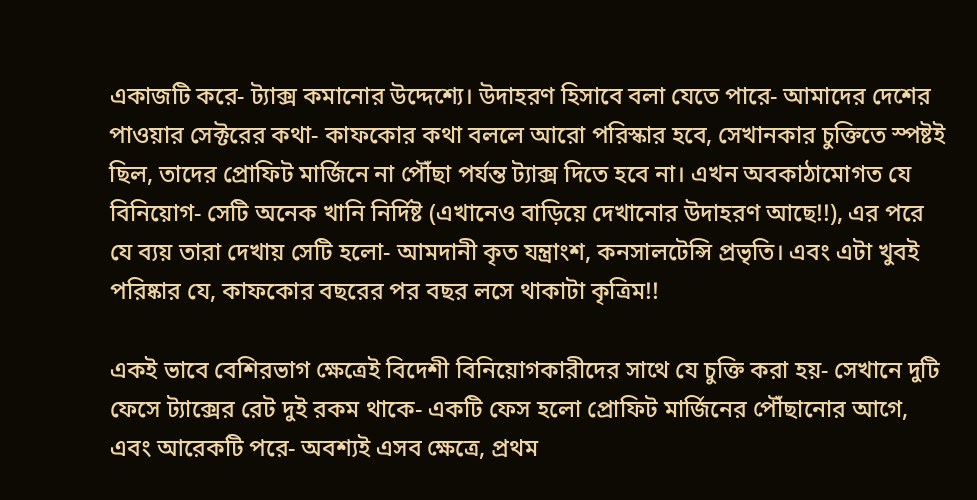একাজটি করে- ট্যাক্স কমানোর উদ্দেশ্যে। উদাহরণ হিসাবে বলা যেতে পারে- আমাদের দেশের পাওয়ার সেক্টরের কথা- কাফকোর কথা বললে আরো পরিস্কার হবে, সেখানকার চুক্তিতে স্পষ্টই ছিল, তাদের প্রোফিট মার্জিনে না পৌঁছা পর্যন্ত ট্যাক্স দিতে হবে না। এখন অবকাঠামোগত যে বিনিয়োগ- সেটি অনেক খানি নির্দিষ্ট (এখানেও বাড়িয়ে দেখানোর উদাহরণ আছে!!), এর পরে যে ব্যয় তারা দেখায় সেটি হলো- আমদানী কৃত যন্ত্রাংশ, কনসালটেন্সি প্রভৃতি। এবং এটা খুবই পরিষ্কার যে, কাফকোর বছরের পর বছর লসে থাকাটা কৃত্রিম!!

একই ভাবে বেশিরভাগ ক্ষেত্রেই বিদেশী বিনিয়োগকারীদের সাথে যে চুক্তি করা হয়- সেখানে দুটি ফেসে ট্যাক্সের রেট দুই রকম থাকে- একটি ফেস হলো প্রোফিট মার্জিনের পৌঁছানোর আগে, এবং আরেকটি পরে- অবশ্যই এসব ক্ষেত্রে, প্রথম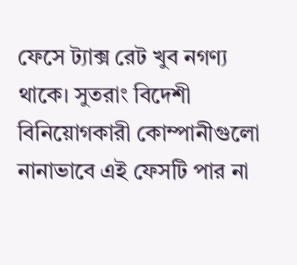ফেসে ট্যাক্স রেট খুব নগণ্য থাকে। সুতরাং বিদেশী বিনিয়োগকারী কোম্পানীগুলো নানাভাবে এই ফেসটি পার না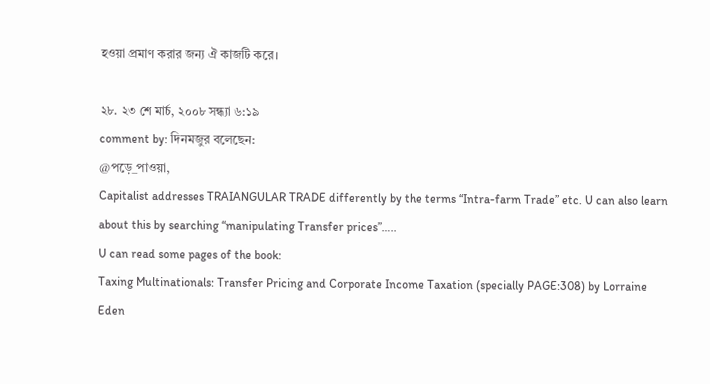হওয়া প্রমাণ করার জন্য ঐ কাজটি করে।

২৮. ২৩ শে মার্চ, ২০০৮ সন্ধ্যা ৬:১৯
comment by: দিনমজুর বলেছেন:
@পড়ে_পাওয়া,
Capitalist addresses TRAIANGULAR TRADE differently by the terms “Intra-farm Trade” etc. U can also learn about this by searching “manipulating Transfer prices”…..
U can read some pages of the book:
Taxing Multinationals: Transfer Pricing and Corporate Income Taxation (specially PAGE:308) by Lorraine Eden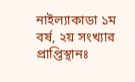নাইল্যাকাডা ১ম বর্ষ, ২য় সংখ্যার প্রাপ্তিস্থানঃ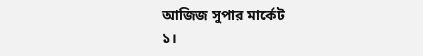আজিজ সুপার মার্কেট
১।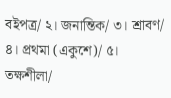বইপত্র/ ২। জনান্তিক/ ৩। শ্রাবণ/ ৪। প্রথমা (একুশে)/ ৫। তক্ষশীলা/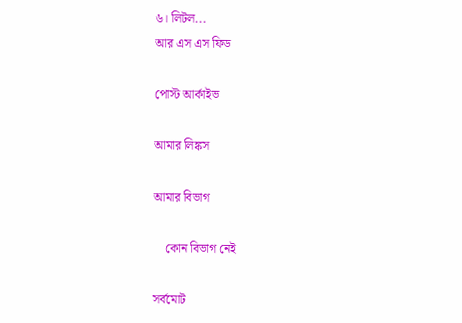৬। লিটল...
আর এস এস ফিড

পোস্ট আর্কাইভ

আমার লিঙ্কস

আমার বিভাগ

    কোন বিভাগ নেই

সর্বমোট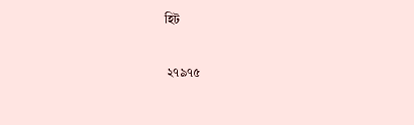হিট

 ২৭৯৭৫